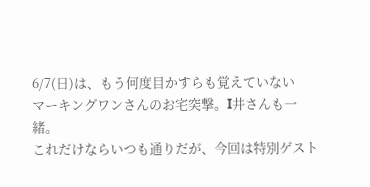6/7(日)は、もう何度目かすらも覚えていない
マーキングワンさんのお宅突撃。I井さんも一緒。
これだけならいつも通りだが、今回は特別ゲスト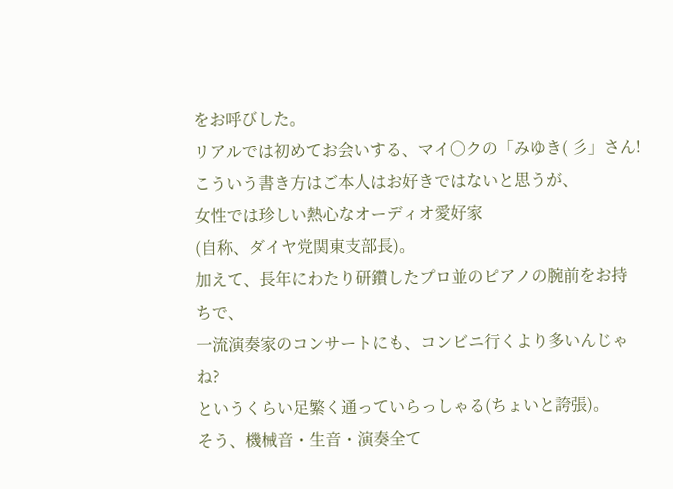をお呼びした。
リアルでは初めてお会いする、マイ○クの「みゆき( 彡」さん!
こういう書き方はご本人はお好きではないと思うが、
女性では珍しい熱心なオーディオ愛好家
(自称、ダイヤ党関東支部長)。
加えて、長年にわたり研鑽したプロ並のピアノの腕前をお持ちで、
一流演奏家のコンサートにも、コンビニ行くより多いんじゃね?
というくらい足繁く通っていらっしゃる(ちょいと誇張)。
そう、機械音・生音・演奏全て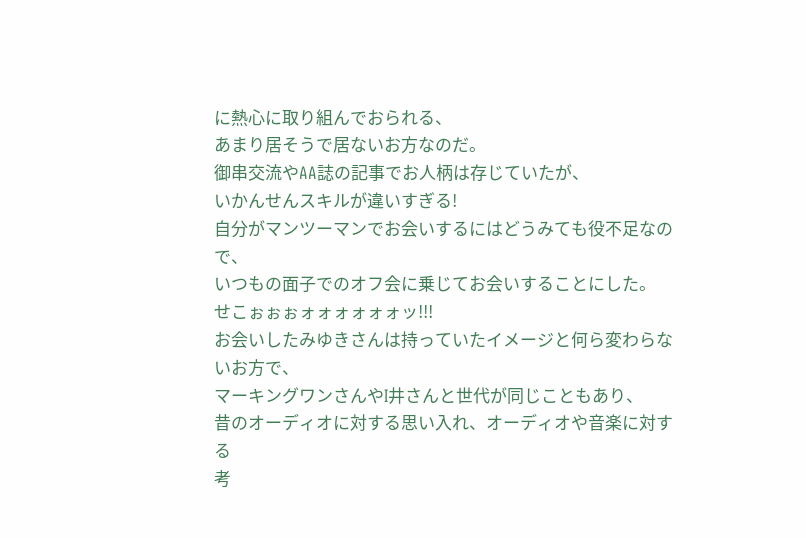に熱心に取り組んでおられる、
あまり居そうで居ないお方なのだ。
御串交流やAA誌の記事でお人柄は存じていたが、
いかんせんスキルが違いすぎる!
自分がマンツーマンでお会いするにはどうみても役不足なので、
いつもの面子でのオフ会に乗じてお会いすることにした。
せこぉぉぉォォォォォォッ!!!
お会いしたみゆきさんは持っていたイメージと何ら変わらないお方で、
マーキングワンさんやI井さんと世代が同じこともあり、
昔のオーディオに対する思い入れ、オーディオや音楽に対する
考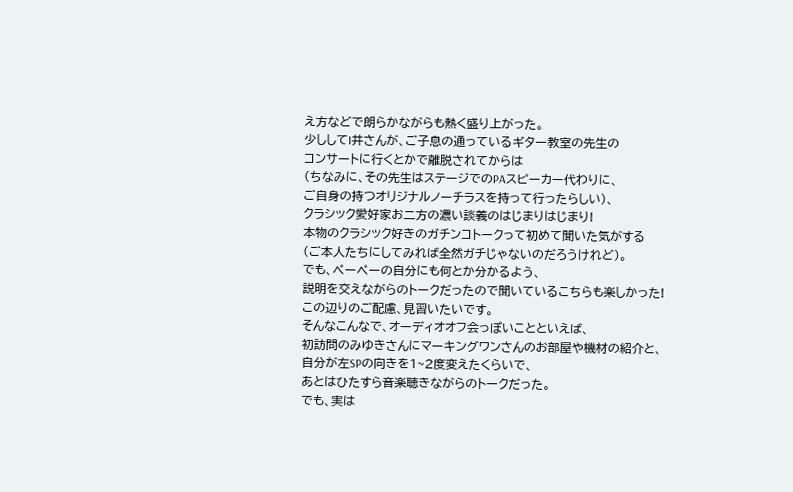え方などで朗らかながらも熱く盛り上がった。
少ししてI井さんが、ご子息の通っているギター教室の先生の
コンサートに行くとかで離脱されてからは
(ちなみに、その先生はステージでのPAスピーカー代わりに、
ご自身の持つオリジナルノーチラスを持って行ったらしい)、
クラシック愛好家お二方の濃い談義のはじまりはじまり!
本物のクラシック好きのガチンコトークって初めて聞いた気がする
(ご本人たちにしてみれば全然ガチじゃないのだろうけれど)。
でも、ペーペーの自分にも何とか分かるよう、
説明を交えながらのトークだったので聞いているこちらも楽しかった!
この辺りのご配慮、見習いたいです。
そんなこんなで、オーディオオフ会っぽいことといえば、
初訪問のみゆきさんにマーキングワンさんのお部屋や機材の紹介と、
自分が左SPの向きを1~2度変えたくらいで、
あとはひたすら音楽聴きながらのトークだった。
でも、実は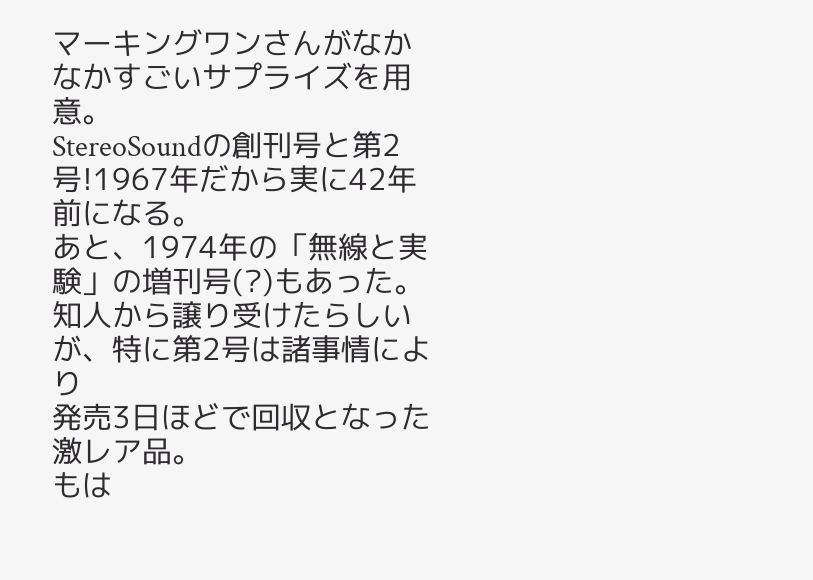マーキングワンさんがなかなかすごいサプライズを用意。
StereoSoundの創刊号と第2号!1967年だから実に42年前になる。
あと、1974年の「無線と実験」の増刊号(?)もあった。
知人から譲り受けたらしいが、特に第2号は諸事情により
発売3日ほどで回収となった激レア品。
もは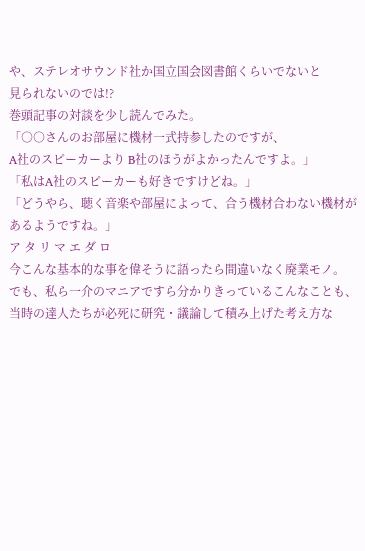や、ステレオサウンド社か国立国会図書館くらいでないと
見られないのでは!?
巻頭記事の対談を少し読んでみた。
「○○さんのお部屋に機材一式持参したのですが、
A社のスピーカーより B社のほうがよかったんですよ。」
「私はA社のスピーカーも好きですけどね。」
「どうやら、聴く音楽や部屋によって、合う機材合わない機材が
あるようですね。」
ア タ リ マ エ ダ ロ
今こんな基本的な事を偉そうに語ったら間違いなく廃業モノ。
でも、私ら一介のマニアですら分かりきっているこんなことも、
当時の達人たちが必死に研究・議論して積み上げた考え方な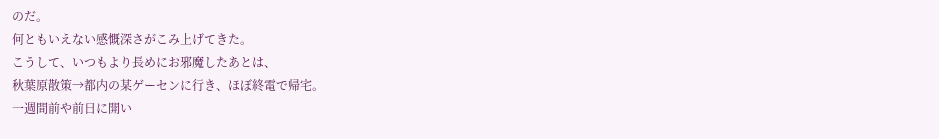のだ。
何ともいえない感慨深さがこみ上げてきた。
こうして、いつもより長めにお邪魔したあとは、
秋葉原散策→都内の某ゲーセンに行き、ほぼ終電で帰宅。
一週間前や前日に開い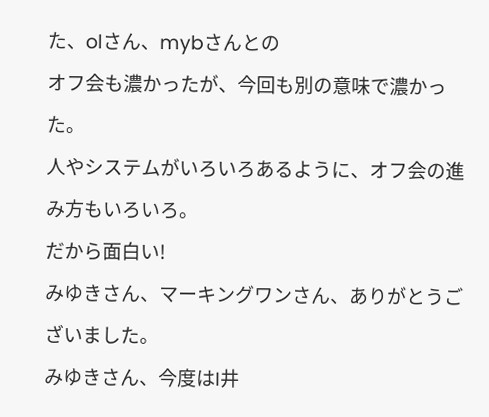た、olさん、mybさんとの
オフ会も濃かったが、今回も別の意味で濃かった。
人やシステムがいろいろあるように、オフ会の進み方もいろいろ。
だから面白い!
みゆきさん、マーキングワンさん、ありがとうございました。
みゆきさん、今度はI井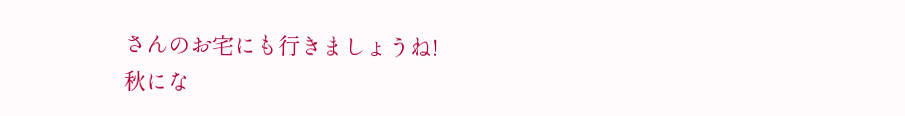さんのお宅にも行きましょうね!
秋にな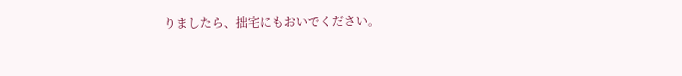りましたら、拙宅にもおいでください。